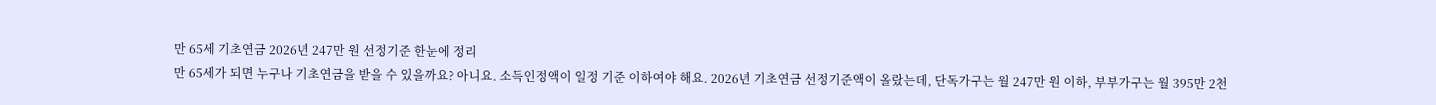만 65세 기초연금 2026년 247만 원 선정기준 한눈에 정리
만 65세가 되면 누구나 기초연금을 받을 수 있을까요? 아니요. 소득인정액이 일정 기준 이하여야 해요. 2026년 기초연금 선정기준액이 올랐는데, 단독가구는 월 247만 원 이하, 부부가구는 월 395만 2천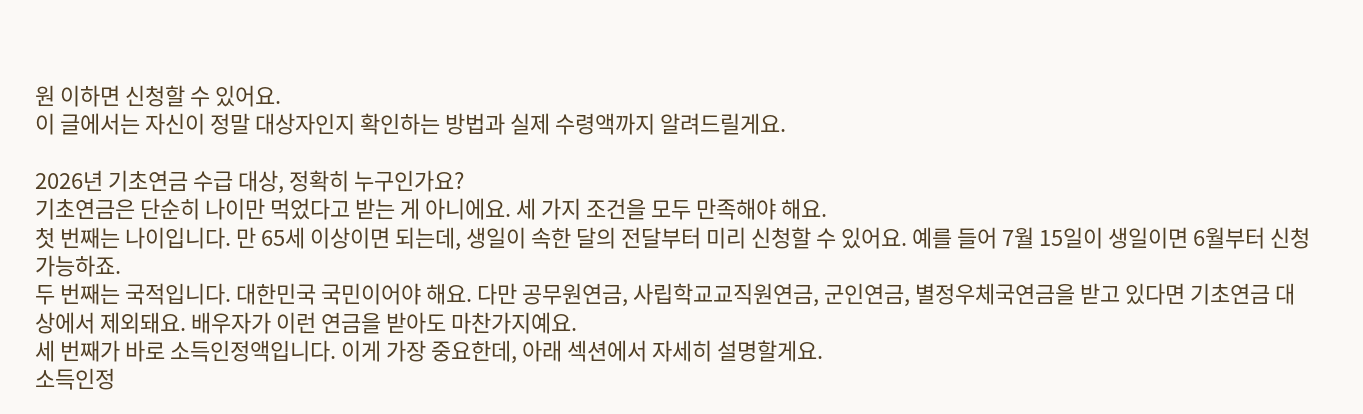원 이하면 신청할 수 있어요.
이 글에서는 자신이 정말 대상자인지 확인하는 방법과 실제 수령액까지 알려드릴게요.

2026년 기초연금 수급 대상, 정확히 누구인가요?
기초연금은 단순히 나이만 먹었다고 받는 게 아니에요. 세 가지 조건을 모두 만족해야 해요.
첫 번째는 나이입니다. 만 65세 이상이면 되는데, 생일이 속한 달의 전달부터 미리 신청할 수 있어요. 예를 들어 7월 15일이 생일이면 6월부터 신청 가능하죠.
두 번째는 국적입니다. 대한민국 국민이어야 해요. 다만 공무원연금, 사립학교교직원연금, 군인연금, 별정우체국연금을 받고 있다면 기초연금 대상에서 제외돼요. 배우자가 이런 연금을 받아도 마찬가지예요.
세 번째가 바로 소득인정액입니다. 이게 가장 중요한데, 아래 섹션에서 자세히 설명할게요.
소득인정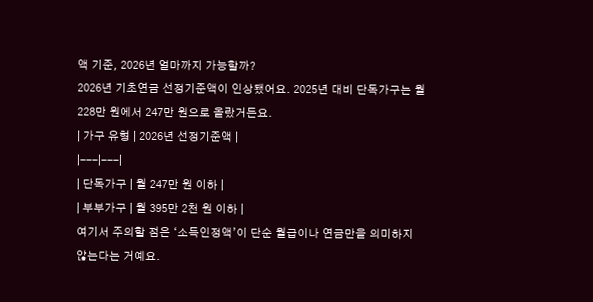액 기준, 2026년 얼마까지 가능할까?
2026년 기초연금 선정기준액이 인상됐어요. 2025년 대비 단독가구는 월 228만 원에서 247만 원으로 올랐거든요.
| 가구 유형 | 2026년 선정기준액 |
|---|---|
| 단독가구 | 월 247만 원 이하 |
| 부부가구 | 월 395만 2천 원 이하 |
여기서 주의할 점은 ‘소득인정액’이 단순 월급이나 연금만을 의미하지 않는다는 거예요.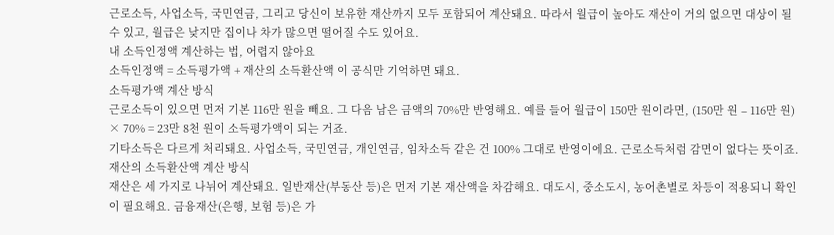근로소득, 사업소득, 국민연금, 그리고 당신이 보유한 재산까지 모두 포함되어 계산돼요. 따라서 월급이 높아도 재산이 거의 없으면 대상이 될 수 있고, 월급은 낮지만 집이나 차가 많으면 떨어질 수도 있어요.
내 소득인정액 계산하는 법, 어렵지 않아요
소득인정액 = 소득평가액 + 재산의 소득환산액 이 공식만 기억하면 돼요.
소득평가액 계산 방식
근로소득이 있으면 먼저 기본 116만 원을 빼요. 그 다음 남은 금액의 70%만 반영해요. 예를 들어 월급이 150만 원이라면, (150만 원 – 116만 원) × 70% = 23만 8천 원이 소득평가액이 되는 거죠.
기타소득은 다르게 처리돼요. 사업소득, 국민연금, 개인연금, 임차소득 같은 건 100% 그대로 반영이에요. 근로소득처럼 감면이 없다는 뜻이죠.
재산의 소득환산액 계산 방식
재산은 세 가지로 나뉘어 계산돼요. 일반재산(부동산 등)은 먼저 기본 재산액을 차감해요. 대도시, 중소도시, 농어촌별로 차등이 적용되니 확인이 필요해요. 금융재산(은행, 보험 등)은 가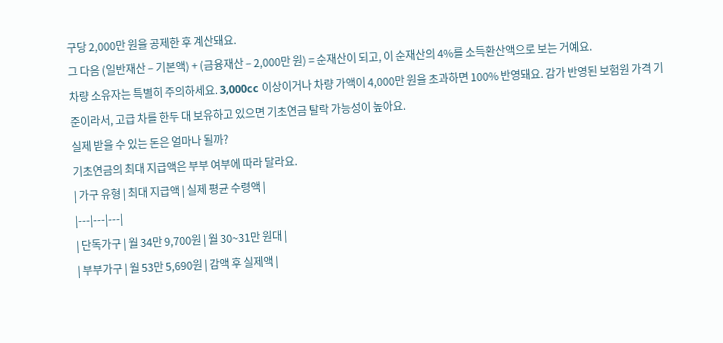구당 2,000만 원을 공제한 후 계산돼요.
그 다음 (일반재산 – 기본액) + (금융재산 – 2,000만 원) = 순재산이 되고, 이 순재산의 4%를 소득환산액으로 보는 거예요.
차량 소유자는 특별히 주의하세요. 3,000cc 이상이거나 차량 가액이 4,000만 원을 초과하면 100% 반영돼요. 감가 반영된 보험원 가격 기준이라서, 고급 차를 한두 대 보유하고 있으면 기초연금 탈락 가능성이 높아요.
실제 받을 수 있는 돈은 얼마나 될까?
기초연금의 최대 지급액은 부부 여부에 따라 달라요.
| 가구 유형 | 최대 지급액 | 실제 평균 수령액 |
|---|---|---|
| 단독가구 | 월 34만 9,700원 | 월 30~31만 원대 |
| 부부가구 | 월 53만 5,690원 | 감액 후 실제액 |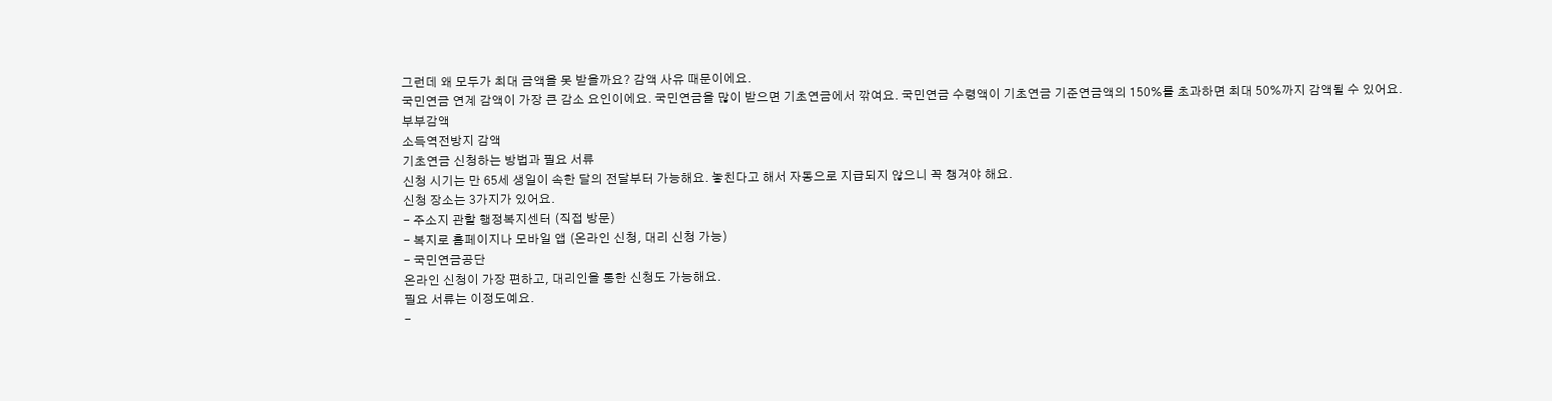그런데 왜 모두가 최대 금액을 못 받을까요? 감액 사유 때문이에요.
국민연금 연계 감액이 가장 큰 감소 요인이에요. 국민연금을 많이 받으면 기초연금에서 깎여요. 국민연금 수령액이 기초연금 기준연금액의 150%를 초과하면 최대 50%까지 감액될 수 있어요.
부부감액
소득역전방지 감액
기초연금 신청하는 방법과 필요 서류
신청 시기는 만 65세 생일이 속한 달의 전달부터 가능해요. 놓친다고 해서 자동으로 지급되지 않으니 꼭 챙겨야 해요.
신청 장소는 3가지가 있어요.
- 주소지 관할 행정복지센터 (직접 방문)
- 복지로 홈페이지나 모바일 앱 (온라인 신청, 대리 신청 가능)
- 국민연금공단
온라인 신청이 가장 편하고, 대리인을 통한 신청도 가능해요.
필요 서류는 이정도예요.
-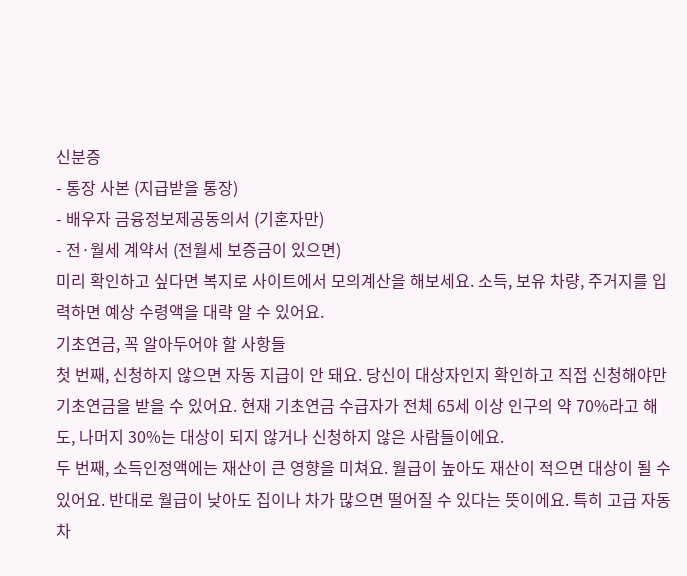신분증
- 통장 사본 (지급받을 통장)
- 배우자 금융정보제공동의서 (기혼자만)
- 전·월세 계약서 (전월세 보증금이 있으면)
미리 확인하고 싶다면 복지로 사이트에서 모의계산을 해보세요. 소득, 보유 차량, 주거지를 입력하면 예상 수령액을 대략 알 수 있어요.
기초연금, 꼭 알아두어야 할 사항들
첫 번째, 신청하지 않으면 자동 지급이 안 돼요. 당신이 대상자인지 확인하고 직접 신청해야만 기초연금을 받을 수 있어요. 현재 기초연금 수급자가 전체 65세 이상 인구의 약 70%라고 해도, 나머지 30%는 대상이 되지 않거나 신청하지 않은 사람들이에요.
두 번째, 소득인정액에는 재산이 큰 영향을 미쳐요. 월급이 높아도 재산이 적으면 대상이 될 수 있어요. 반대로 월급이 낮아도 집이나 차가 많으면 떨어질 수 있다는 뜻이에요. 특히 고급 자동차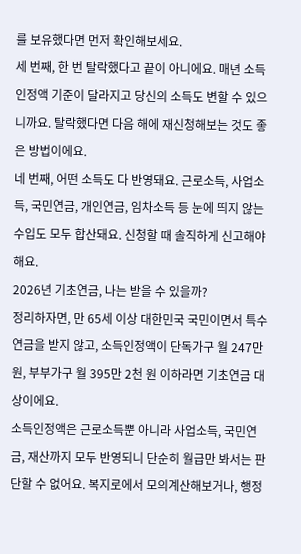를 보유했다면 먼저 확인해보세요.
세 번째, 한 번 탈락했다고 끝이 아니에요. 매년 소득인정액 기준이 달라지고 당신의 소득도 변할 수 있으니까요. 탈락했다면 다음 해에 재신청해보는 것도 좋은 방법이에요.
네 번째, 어떤 소득도 다 반영돼요. 근로소득, 사업소득, 국민연금, 개인연금, 임차소득 등 눈에 띄지 않는 수입도 모두 합산돼요. 신청할 때 솔직하게 신고해야 해요.
2026년 기초연금, 나는 받을 수 있을까?
정리하자면, 만 65세 이상 대한민국 국민이면서 특수연금을 받지 않고, 소득인정액이 단독가구 월 247만 원, 부부가구 월 395만 2천 원 이하라면 기초연금 대상이에요.
소득인정액은 근로소득뿐 아니라 사업소득, 국민연금, 재산까지 모두 반영되니 단순히 월급만 봐서는 판단할 수 없어요. 복지로에서 모의계산해보거나, 행정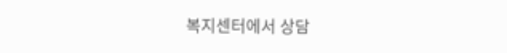복지센터에서 상담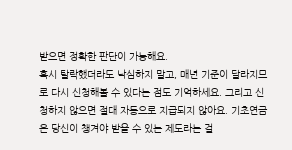받으면 정확한 판단이 가능해요.
혹시 탈락했더라도 낙심하지 말고, 매년 기준이 달라지므로 다시 신청해볼 수 있다는 점도 기억하세요. 그리고 신청하지 않으면 절대 자동으로 지급되지 않아요. 기초연금은 당신이 챙겨야 받을 수 있는 제도라는 걸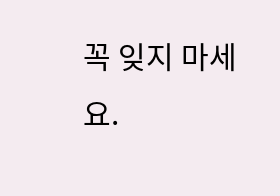꼭 잊지 마세요.